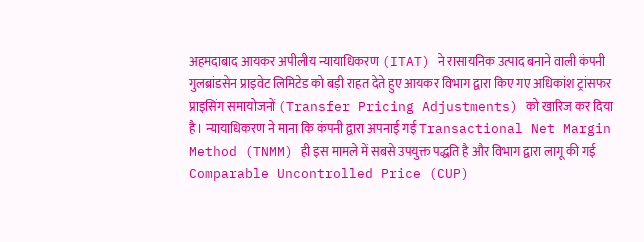अहमदाबाद आयकर अपीलीय न्यायाधिकरण (ITAT) ने रासायनिक उत्पाद बनाने वाली कंपनी गुलब्रांडसेन प्राइवेट लिमिटेड को बड़ी राहत देते हुए आयकर विभाग द्वारा किए गए अधिकांश ट्रांसफर प्राइसिंग समायोजनों (Transfer Pricing Adjustments) को खारिज कर दिया है। न्यायाधिकरण ने माना कि कंपनी द्वारा अपनाई गई Transactional Net Margin Method (TNMM) ही इस मामले में सबसे उपयुक्त पद्धति है और विभाग द्वारा लागू की गई Comparable Uncontrolled Price (CUP)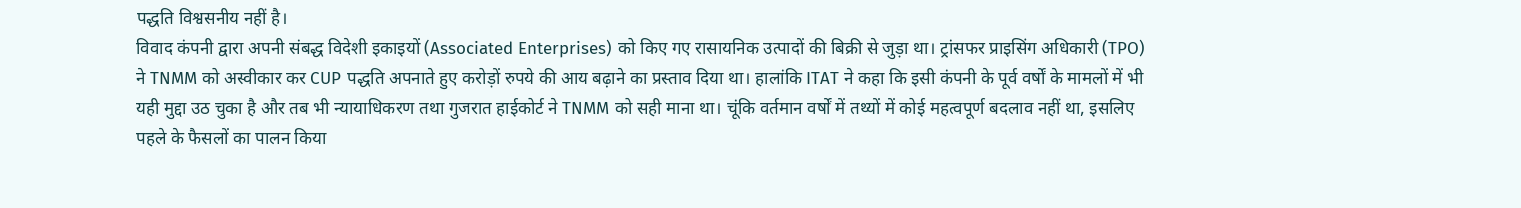पद्धति विश्वसनीय नहीं है।
विवाद कंपनी द्वारा अपनी संबद्ध विदेशी इकाइयों (Associated Enterprises) को किए गए रासायनिक उत्पादों की बिक्री से जुड़ा था। ट्रांसफर प्राइसिंग अधिकारी (TPO) ने TNMM को अस्वीकार कर CUP पद्धति अपनाते हुए करोड़ों रुपये की आय बढ़ाने का प्रस्ताव दिया था। हालांकि ITAT ने कहा कि इसी कंपनी के पूर्व वर्षों के मामलों में भी यही मुद्दा उठ चुका है और तब भी न्यायाधिकरण तथा गुजरात हाईकोर्ट ने TNMM को सही माना था। चूंकि वर्तमान वर्षों में तथ्यों में कोई महत्वपूर्ण बदलाव नहीं था, इसलिए पहले के फैसलों का पालन किया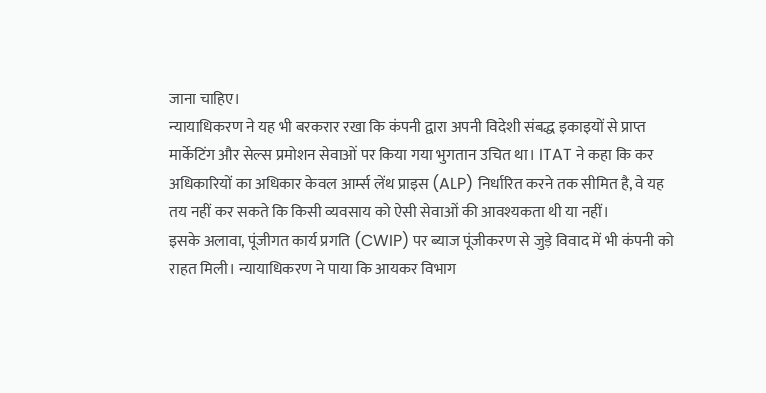जाना चाहिए।
न्यायाधिकरण ने यह भी बरकरार रखा कि कंपनी द्वारा अपनी विदेशी संबद्ध इकाइयों से प्राप्त मार्केटिंग और सेल्स प्रमोशन सेवाओं पर किया गया भुगतान उचित था। ITAT ने कहा कि कर अधिकारियों का अधिकार केवल आर्म्स लेंथ प्राइस (ALP) निर्धारित करने तक सीमित है, वे यह तय नहीं कर सकते कि किसी व्यवसाय को ऐसी सेवाओं की आवश्यकता थी या नहीं।
इसके अलावा, पूंजीगत कार्य प्रगति (CWIP) पर ब्याज पूंजीकरण से जुड़े विवाद में भी कंपनी को राहत मिली। न्यायाधिकरण ने पाया कि आयकर विभाग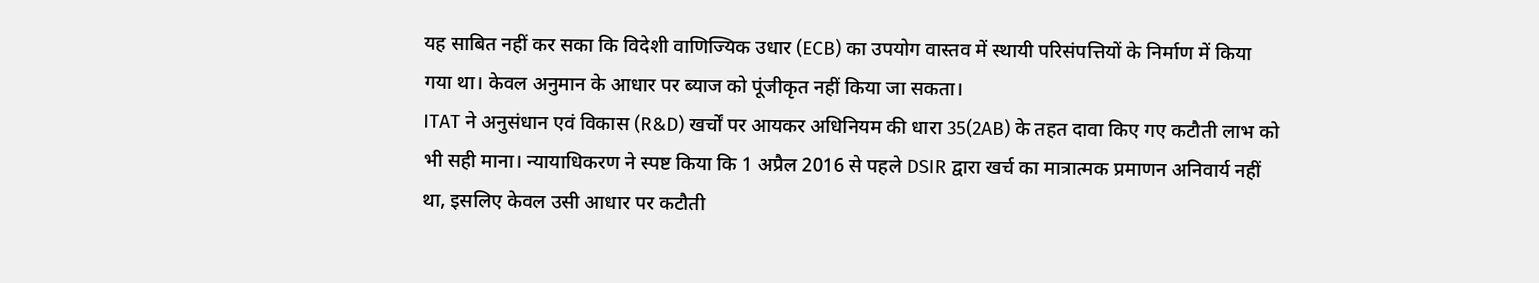यह साबित नहीं कर सका कि विदेशी वाणिज्यिक उधार (ECB) का उपयोग वास्तव में स्थायी परिसंपत्तियों के निर्माण में किया गया था। केवल अनुमान के आधार पर ब्याज को पूंजीकृत नहीं किया जा सकता।
ITAT ने अनुसंधान एवं विकास (R&D) खर्चों पर आयकर अधिनियम की धारा 35(2AB) के तहत दावा किए गए कटौती लाभ को भी सही माना। न्यायाधिकरण ने स्पष्ट किया कि 1 अप्रैल 2016 से पहले DSIR द्वारा खर्च का मात्रात्मक प्रमाणन अनिवार्य नहीं था, इसलिए केवल उसी आधार पर कटौती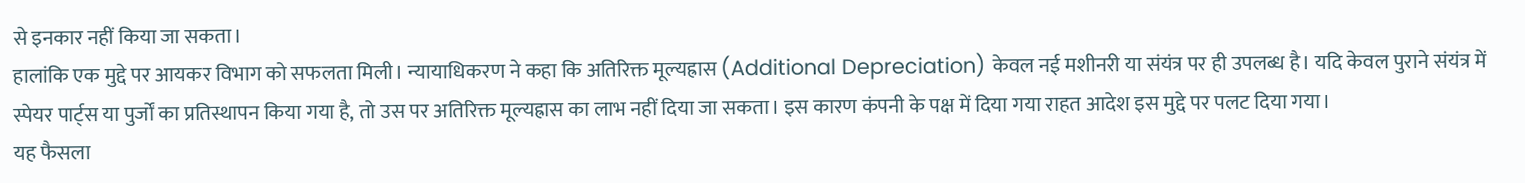से इनकार नहीं किया जा सकता।
हालांकि एक मुद्दे पर आयकर विभाग को सफलता मिली। न्यायाधिकरण ने कहा कि अतिरिक्त मूल्यह्रास (Additional Depreciation) केवल नई मशीनरी या संयंत्र पर ही उपलब्ध है। यदि केवल पुराने संयंत्र में स्पेयर पार्ट्स या पुर्जों का प्रतिस्थापन किया गया है, तो उस पर अतिरिक्त मूल्यह्रास का लाभ नहीं दिया जा सकता। इस कारण कंपनी के पक्ष में दिया गया राहत आदेश इस मुद्दे पर पलट दिया गया।
यह फैसला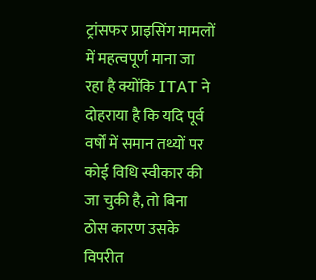ट्रांसफर प्राइसिंग मामलों में महत्वपूर्ण माना जा रहा है क्योंकि ITAT ने दोहराया है कि यदि पूर्व वर्षों में समान तथ्यों पर कोई विधि स्वीकार की जा चुकी है, तो बिना ठोस कारण उसके विपरीत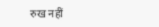रुख नहीं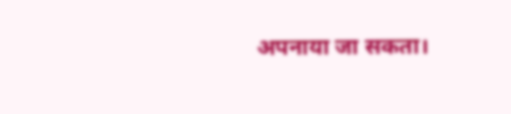अपनाया जा सकता।